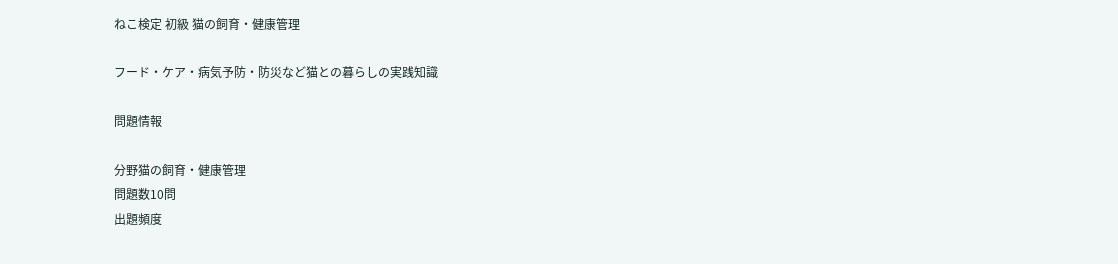ねこ検定 初級 猫の飼育・健康管理

フード・ケア・病気予防・防災など猫との暮らしの実践知識

問題情報

分野猫の飼育・健康管理
問題数10問
出題頻度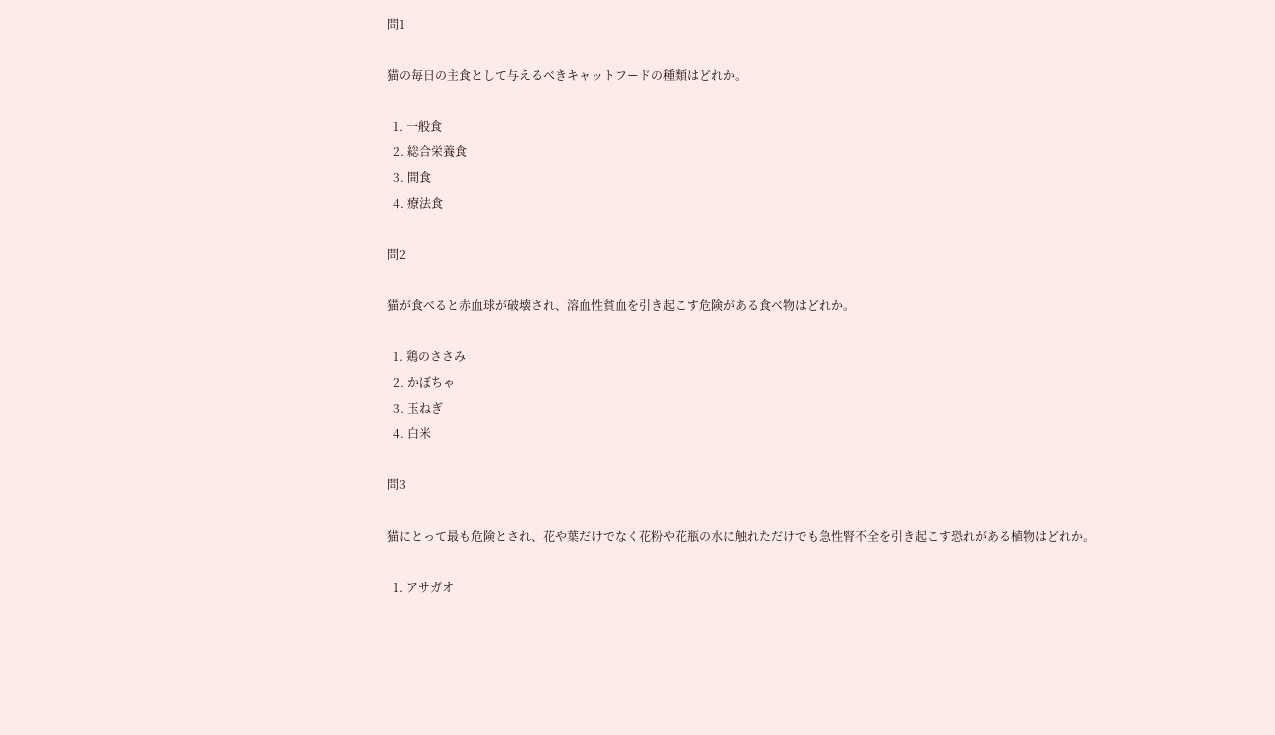問1

猫の毎日の主食として与えるべきキャットフードの種類はどれか。

  1. 一般食
  2. 総合栄養食
  3. 間食
  4. 療法食

問2

猫が食べると赤血球が破壊され、溶血性貧血を引き起こす危険がある食べ物はどれか。

  1. 鶏のささみ
  2. かぼちゃ
  3. 玉ねぎ
  4. 白米

問3

猫にとって最も危険とされ、花や葉だけでなく花粉や花瓶の水に触れただけでも急性腎不全を引き起こす恐れがある植物はどれか。

  1. アサガオ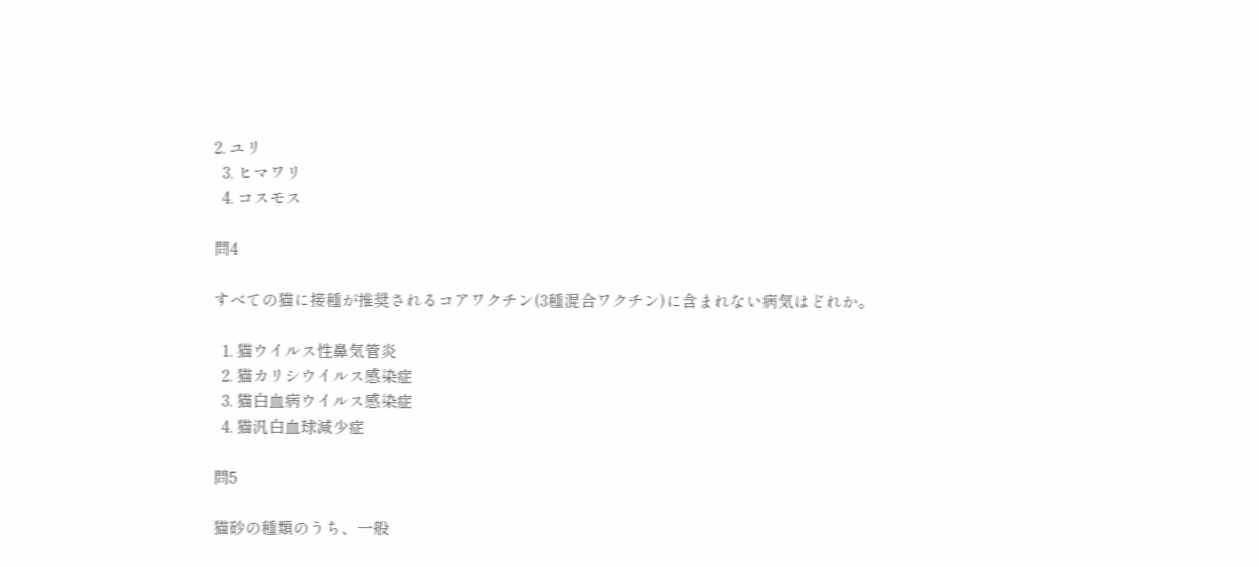2. ユリ
  3. ヒマワリ
  4. コスモス

問4

すべての猫に接種が推奨されるコアワクチン(3種混合ワクチン)に含まれない病気はどれか。

  1. 猫ウイルス性鼻気管炎
  2. 猫カリシウイルス感染症
  3. 猫白血病ウイルス感染症
  4. 猫汎白血球減少症

問5

猫砂の種類のうち、一般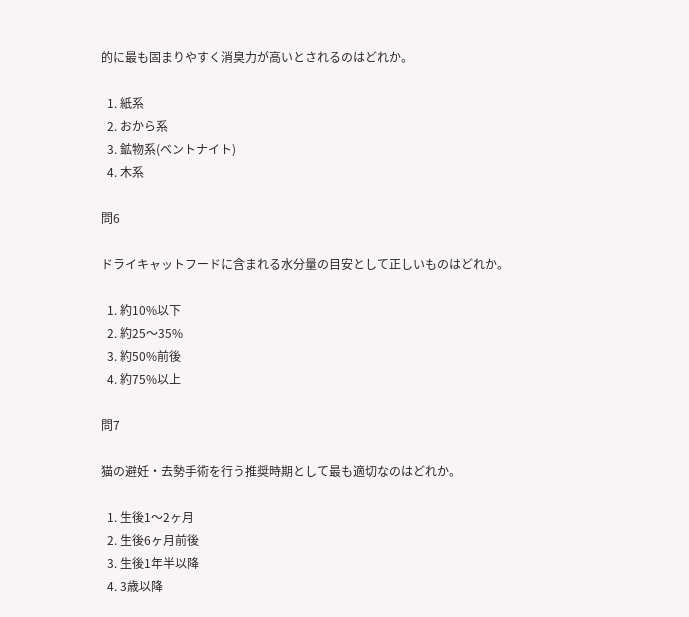的に最も固まりやすく消臭力が高いとされるのはどれか。

  1. 紙系
  2. おから系
  3. 鉱物系(ベントナイト)
  4. 木系

問6

ドライキャットフードに含まれる水分量の目安として正しいものはどれか。

  1. 約10%以下
  2. 約25〜35%
  3. 約50%前後
  4. 約75%以上

問7

猫の避妊・去勢手術を行う推奨時期として最も適切なのはどれか。

  1. 生後1〜2ヶ月
  2. 生後6ヶ月前後
  3. 生後1年半以降
  4. 3歳以降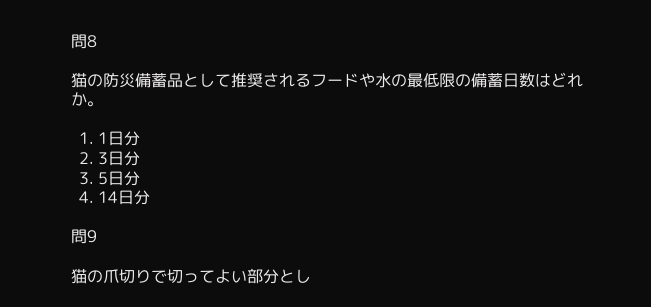問8

猫の防災備蓄品として推奨されるフードや水の最低限の備蓄日数はどれか。

  1. 1日分
  2. 3日分
  3. 5日分
  4. 14日分

問9

猫の爪切りで切ってよい部分とし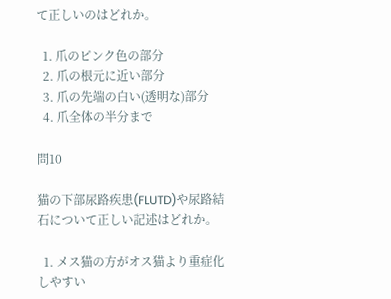て正しいのはどれか。

  1. 爪のピンク色の部分
  2. 爪の根元に近い部分
  3. 爪の先端の白い(透明な)部分
  4. 爪全体の半分まで

問10

猫の下部尿路疾患(FLUTD)や尿路結石について正しい記述はどれか。

  1. メス猫の方がオス猫より重症化しやすい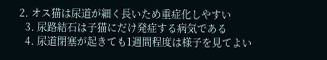2. オス猫は尿道が細く長いため重症化しやすい
  3. 尿路結石は子猫にだけ発症する病気である
  4. 尿道閉塞が起きても1週間程度は様子を見てよい